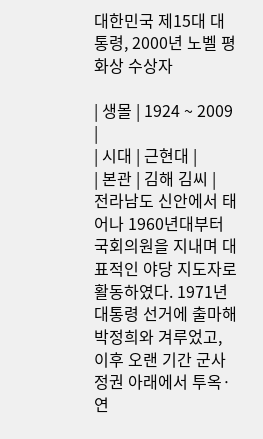대한민국 제15대 대통령, 2000년 노벨 평화상 수상자

| 생몰 | 1924 ~ 2009 |
| 시대 | 근현대 |
| 본관 | 김해 김씨 |
전라남도 신안에서 태어나 1960년대부터 국회의원을 지내며 대표적인 야당 지도자로 활동하였다. 1971년 대통령 선거에 출마해 박정희와 겨루었고, 이후 오랜 기간 군사정권 아래에서 투옥·연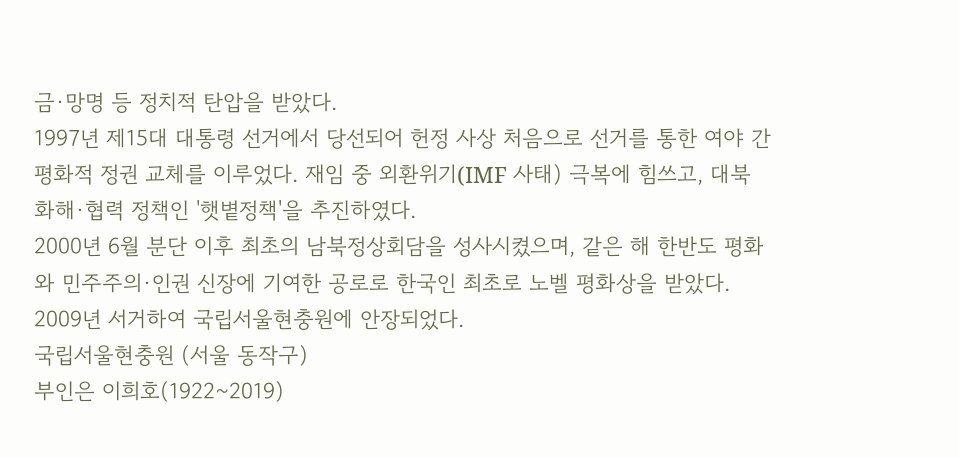금·망명 등 정치적 탄압을 받았다.
1997년 제15대 대통령 선거에서 당선되어 헌정 사상 처음으로 선거를 통한 여야 간 평화적 정권 교체를 이루었다. 재임 중 외환위기(IMF 사태) 극복에 힘쓰고, 대북 화해·협력 정책인 '햇볕정책'을 추진하였다.
2000년 6월 분단 이후 최초의 남북정상회담을 성사시켰으며, 같은 해 한반도 평화와 민주주의·인권 신장에 기여한 공로로 한국인 최초로 노벨 평화상을 받았다. 2009년 서거하여 국립서울현충원에 안장되었다.
국립서울현충원 (서울 동작구)
부인은 이희호(1922~2019)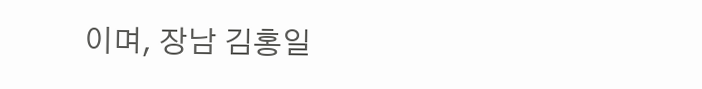이며, 장남 김홍일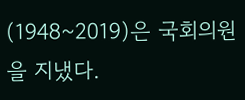(1948~2019)은 국회의원을 지냈다.